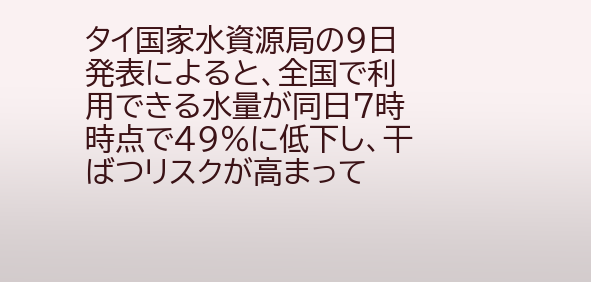タイ国家水資源局の9日発表によると、全国で利用できる水量が同日7時時点で49%に低下し、干ばつリスクが高まって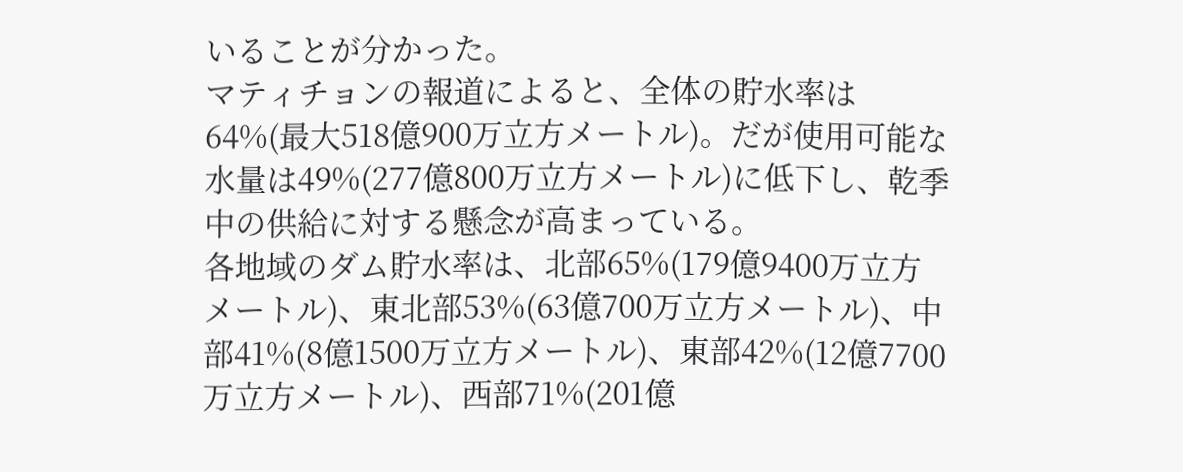いることが分かった。
マティチョンの報道によると、全体の貯水率は64%(最大518億900万立方メートル)。だが使用可能な水量は49%(277億800万立方メートル)に低下し、乾季中の供給に対する懸念が高まっている。
各地域のダム貯水率は、北部65%(179億9400万立方メートル)、東北部53%(63億700万立方メートル)、中部41%(8億1500万立方メートル)、東部42%(12億7700万立方メートル)、西部71%(201億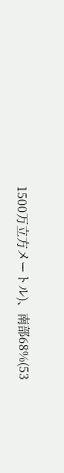1500万立方メートル)、南部68%(53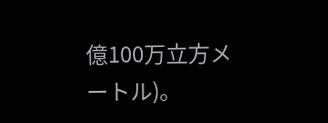億100万立方メートル)。